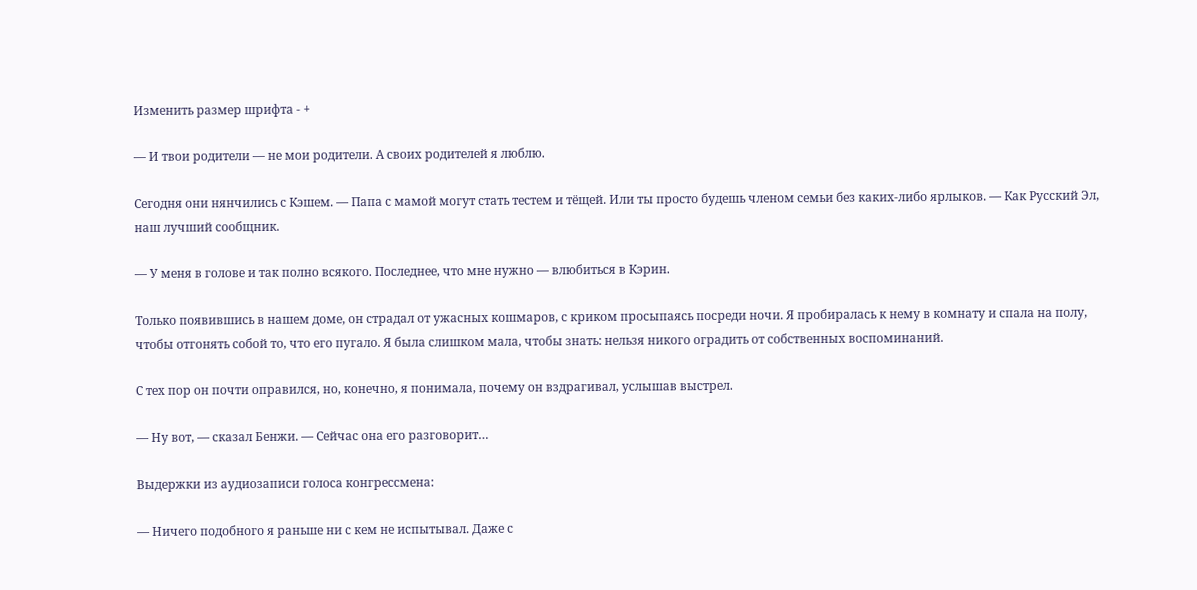Изменить размер шрифта - +

— И твои родители — не мои родители. А своих родителей я люблю.

Сегодня они нянчились с Кэшем. — Папа с мамой могут стать тестем и тёщей. Или ты просто будешь членом семьи без каких-либо ярлыков. — Как Русский Эл, наш лучший сообщник.

— У меня в голове и так полно всякого. Последнее, что мне нужно — влюбиться в Кэрин.

Только появившись в нашем доме, он страдал от ужасных кошмаров, с криком просыпаясь посреди ночи. Я пробиралась к нему в комнату и спала на полу, чтобы отгонять собой то, что его пугало. Я была слишком мала, чтобы знать: нельзя никого оградить от собственных воспоминаний.

С тех пор он почти оправился, но, конечно, я понимала, почему он вздрагивал, услышав выстрел.

— Ну вот, — сказал Бенжи. — Сейчас она его разговорит…

Выдержки из аудиозаписи голоса конгрессмена:

— Ничего подобного я раньше ни с кем не испытывал. Даже с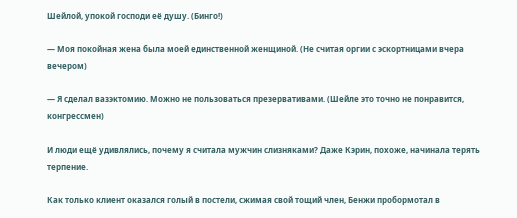Шейлой, упокой господи её душу. (Бинго!)

— Моя покойная жена была моей единственной женщиной. (Не считая оргии с эскортницами вчера вечером)

— Я сделал вазэктомию. Можно не пользоваться презервативами. (Шейле это точно не понравится, конгрессмен)

И люди ещё удивлялись, почему я считала мужчин слизняками? Даже Кэрин, похоже, начинала терять терпение.

Как только клиент оказался голый в постели, сжимая свой тощий член, Бенжи пробормотал в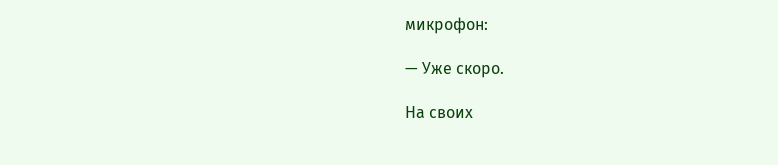микрофон:

— Уже скоро.

На своих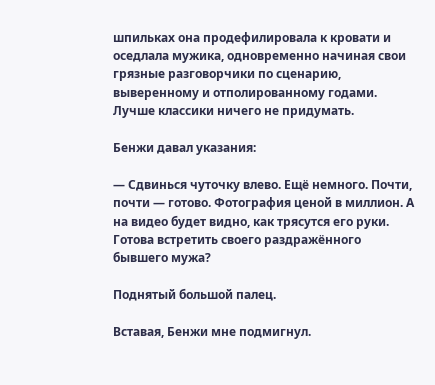шпильках она продефилировала к кровати и оседлала мужика, одновременно начиная свои грязные разговорчики по сценарию, выверенному и отполированному годами. Лучше классики ничего не придумать.

Бенжи давал указания:

— Сдвинься чуточку влево. Ещё немного. Почти, почти — готово. Фотография ценой в миллион. А на видео будет видно, как трясутся его руки. Готова встретить своего раздражённого бывшего мужа?

Поднятый большой палец.

Вставая, Бенжи мне подмигнул.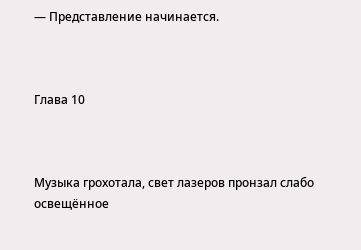— Представление начинается.



Глава 10



Музыка грохотала, свет лазеров пронзал слабо освещённое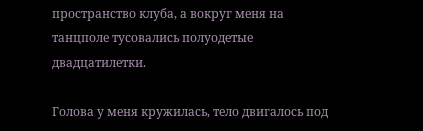пространство клуба, а вокруг меня на танцполе тусовались полуодетые двадцатилетки.

Голова у меня кружилась, тело двигалось под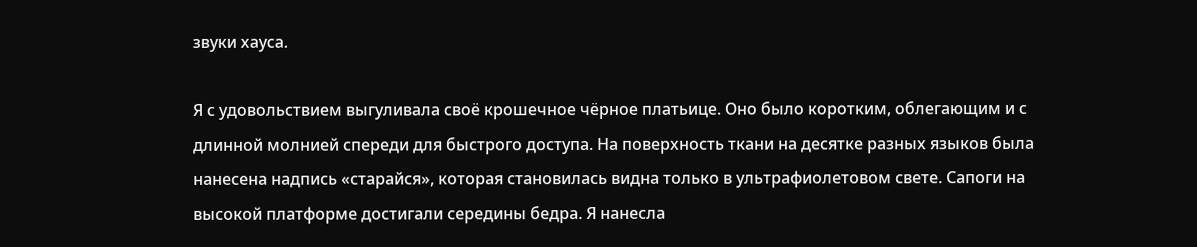звуки хауса.

Я с удовольствием выгуливала своё крошечное чёрное платьице. Оно было коротким, облегающим и с длинной молнией спереди для быстрого доступа. На поверхность ткани на десятке разных языков была нанесена надпись «старайся», которая становилась видна только в ультрафиолетовом свете. Сапоги на высокой платформе достигали середины бедра. Я нанесла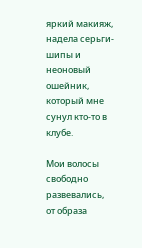яркий макияж, надела серьги-шипы и неоновый ошейник, который мне сунул кто-то в клубе.

Мои волосы свободно развевались, от образа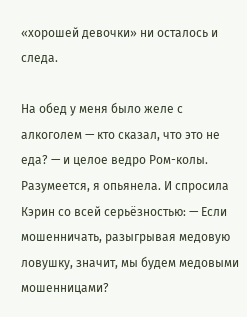«хорошей девочки» ни осталось и следа.

На обед у меня было желе с алкоголем — кто сказал, что это не еда? — и целое ведро Ром-колы. Разумеется, я опьянела. И спросила Кэрин со всей серьёзностью: — Если мошенничать, разыгрывая медовую ловушку, значит, мы будем медовыми мошенницами?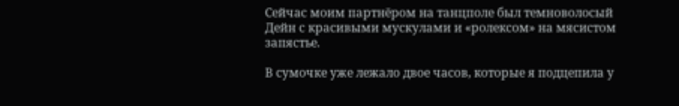Сейчас моим партнёром на танцполе был темноволосый Дейн с красивыми мускулами и «ролексом» на мясистом запястье.

В сумочке уже лежало двое часов, которые я подцепила у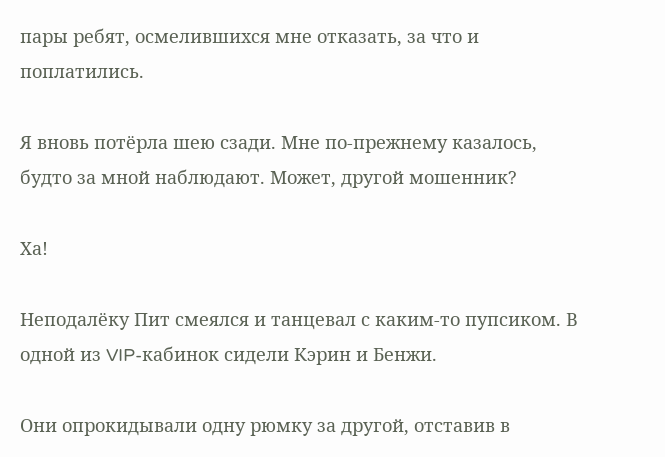пары ребят, осмелившихся мне отказать, за что и поплатились.

Я вновь потёрла шею сзади. Мне по-прежнему казалось, будто за мной наблюдают. Может, другой мошенник?

Ха!

Неподалёку Пит смеялся и танцевал с каким-то пупсиком. В одной из VIP-кабинок сидели Кэрин и Бенжи.

Они опрокидывали одну рюмку за другой, отставив в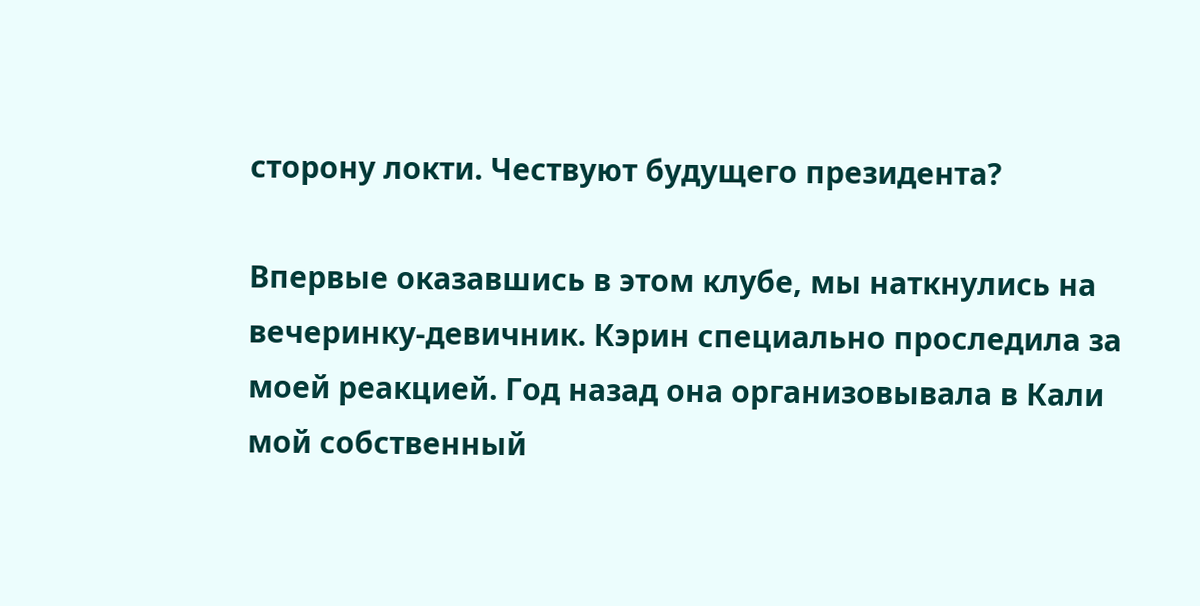сторону локти. Чествуют будущего президента?

Впервые оказавшись в этом клубе, мы наткнулись на вечеринку-девичник. Кэрин специально проследила за моей реакцией. Год назад она организовывала в Кали мой собственный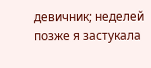девичник; неделей позже я застукала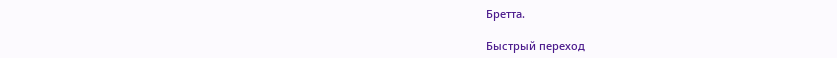Бретта.

Быстрый переход